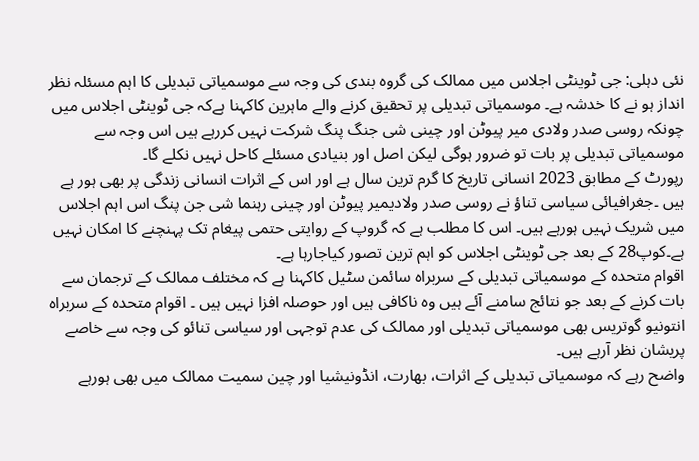نئی دہلی: جی ٹوینٹی اجلاس میں ممالک کی گروہ بندی کی وجہ سے موسمیاتی تبدیلی کا اہم مسئلہ نظر انداز ہو نے کا خدشہ ہے۔ موسمیاتی تبدیلی پر تحقیق کرنے والے ماہرین کاکہنا ہےکہ جی ٹوینٹی اجلاس میں چونکہ روسی صدر ولادی میر پیوٹن اور چینی شی جنگ پنگ شرکت نہیں کررہے ہیں اس وجہ سے موسمیاتی تبدیلی پر بات تو ضرور ہوگی لیکن اصل اور بنیادی مسئلے کاحل نہیں نکلے گا۔
رپورٹ کے مطابق 2023 انسانی تاریخ کا گرم ترین سال ہے اور اس کے اثرات انسانی زندگی پر بھی ہور ہے ہیں ۔جغرافیائی سیاسی تناؤ نے روسی صدر ولادیمیر پیوٹن اور چینی رہنما شی جن پنگ اس اہم اجلاس میں شریک نہیں ہورہے ہیں۔ اس کا مطلب ہے کہ گروپ کے روایتی حتمی پیغام تک پہنچنے کا امکان نہیں ہے۔کوپ28 کے بعد جی ٹوینٹی اجلاس کو اہم ترین تصور کیاجارہا ہے۔
اقوام متحدہ کے موسمیاتی تبدیلی کے سربراہ سائمن سٹیل کاکہنا ہے کہ مختلف ممالک کے ترجمان سے بات کرنے کے بعد جو نتائج سامنے آئے ہیں وہ ناکافی ہیں اور حوصلہ افزا نہیں ہیں ۔ اقوام متحدہ کے سربراہ انتونیو گوتریس بھی موسمیاتی تبدیلی اور ممالک کی عدم توجہی اور سیاسی تنائو کی وجہ سے خاصے پریشان نظر آرہے ہیں۔
واضح رہے کہ موسمیاتی تبدیلی کے اثرات، بھارت، انڈونیشیا اور چین سمیت ممالک میں بھی ہورہے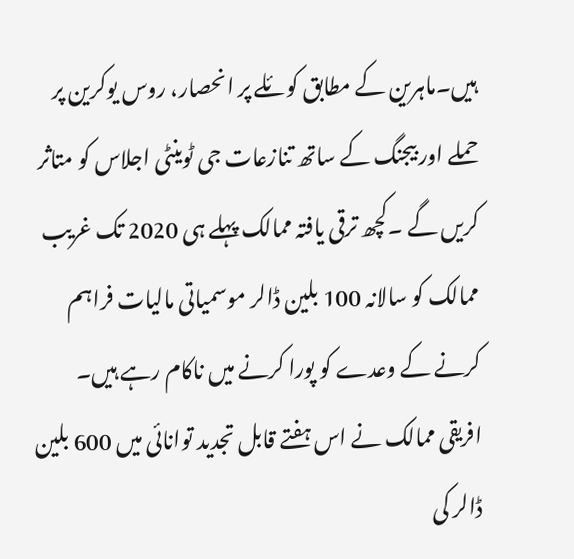ہیں۔ماہرین کے مطابق کوئلے پر انحصار، روس یوکرین پر حملے اور بیجنگ کے ساتھ تنازعات جی ٹوینٹی اجلاس کو متاثر کریں گے ۔کچھ ترقی یافتہ ممالک پہلے ہی 2020 تک غریب ممالک کو سالانہ 100 بلین ڈالر موسمیاتی مالیات فراہم کرنے کے وعدے کو پورا کرنے میں ناکام رہے ہیں۔
افریقی ممالک نے اس ہفتے قابل تجدید توانائی میں 600 بلین ڈالر کی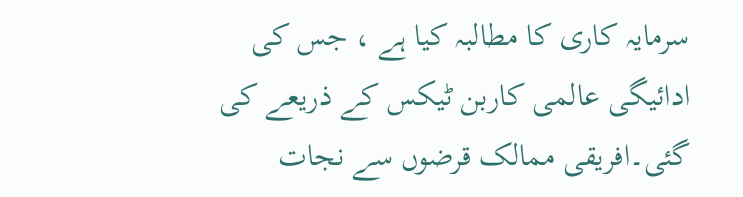سرمایہ کاری کا مطالبہ کیا ہے ، جس کی ادائیگی عالمی کاربن ٹیکس کے ذریعے کی گئی۔افریقی ممالک قرضوں سے نجات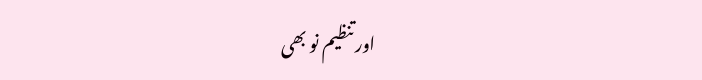اور تنظیم نو بھی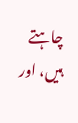چاہتے ہیں، اور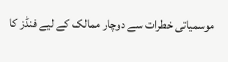موسمیاتی خطرات سے دوچار ممالک کے لیے فنڈز کا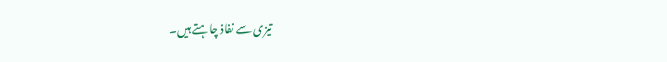تیزی سے نفاذ چاہتے ہیں۔